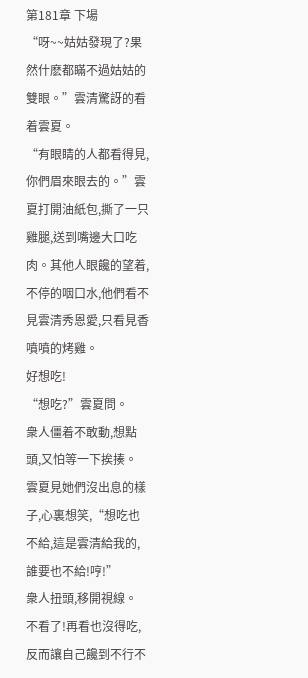第181章 下場
“呀~~姑姑發現了?果然什麽都瞞不過姑姑的雙眼。”雲清驚訝的看着雲夏。
“有眼睛的人都看得見,你們眉來眼去的。”雲夏打開油紙包,撕了一只雞腿,送到嘴邊大口吃肉。其他人眼饞的望着,不停的咽口水,他們看不見雲清秀恩愛,只看見香噴噴的烤雞。
好想吃!
“想吃?”雲夏問。
衆人僵着不敢動,想點頭,又怕等一下挨揍。
雲夏見她們沒出息的樣子,心裏想笑,“想吃也不給,這是雲清給我的,誰要也不給!哼!”
衆人扭頭,移開視線。
不看了!再看也沒得吃,反而讓自己饞到不行不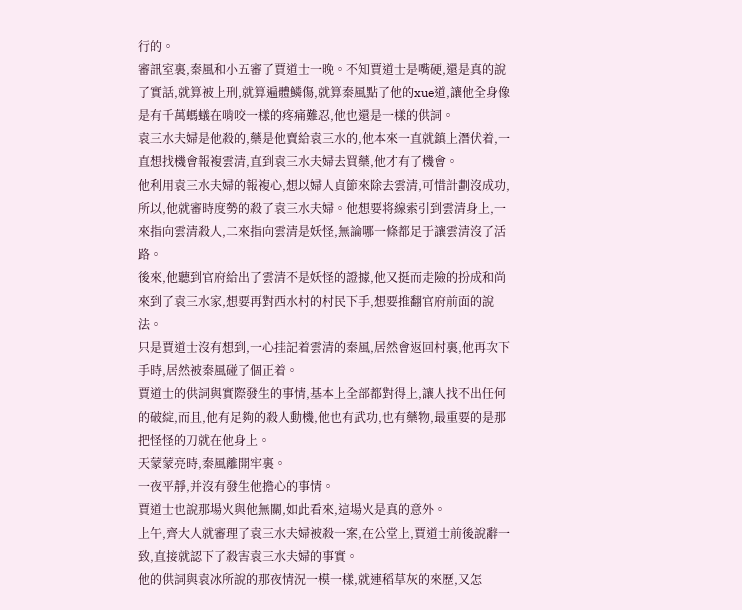行的。
審訊室裏,秦風和小五審了賈道士一晚。不知賈道士是嘴硬,還是真的說了實話,就算被上刑,就算遍體鱗傷,就算秦風點了他的xue道,讓他全身像是有千萬螞蟻在啃咬一樣的疼痛難忍,他也還是一樣的供詞。
袁三水夫婦是他殺的,藥是他賣給袁三水的,他本來一直就鎮上潛伏着,一直想找機會報複雲清,直到袁三水夫婦去買藥,他才有了機會。
他利用袁三水夫婦的報複心,想以婦人貞節來除去雲清,可惜計劃沒成功,所以,他就審時度勢的殺了袁三水夫婦。他想要将線索引到雲清身上,一來指向雲清殺人,二來指向雲清是妖怪,無論哪一條都足于讓雲清沒了活路。
後來,他聽到官府給出了雲清不是妖怪的證據,他又挺而走險的扮成和尚來到了袁三水家,想要再對西水村的村民下手,想要推翻官府前面的說法。
只是賈道士沒有想到,一心挂記着雲清的秦風,居然會返回村裏,他再次下手時,居然被秦風碰了個正着。
賈道士的供詞與實際發生的事情,基本上全部都對得上,讓人找不出任何的破綻,而且,他有足夠的殺人動機,他也有武功,也有藥物,最重要的是那把怪怪的刀就在他身上。
天蒙蒙亮時,秦風離開牢裏。
一夜平靜,并沒有發生他擔心的事情。
賈道士也說那場火與他無關,如此看來,這場火是真的意外。
上午,齊大人就審理了袁三水夫婦被殺一案,在公堂上,賈道士前後說辭一致,直接就認下了殺害袁三水夫婦的事實。
他的供詞與袁冰所說的那夜情況一模一樣,就連稻草灰的來歷,又怎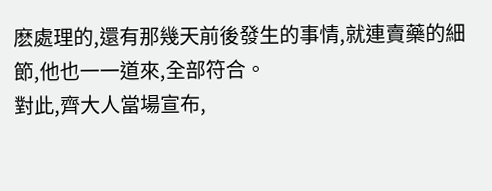麽處理的,還有那幾天前後發生的事情,就連賣藥的細節,他也一一道來,全部符合。
對此,齊大人當場宣布,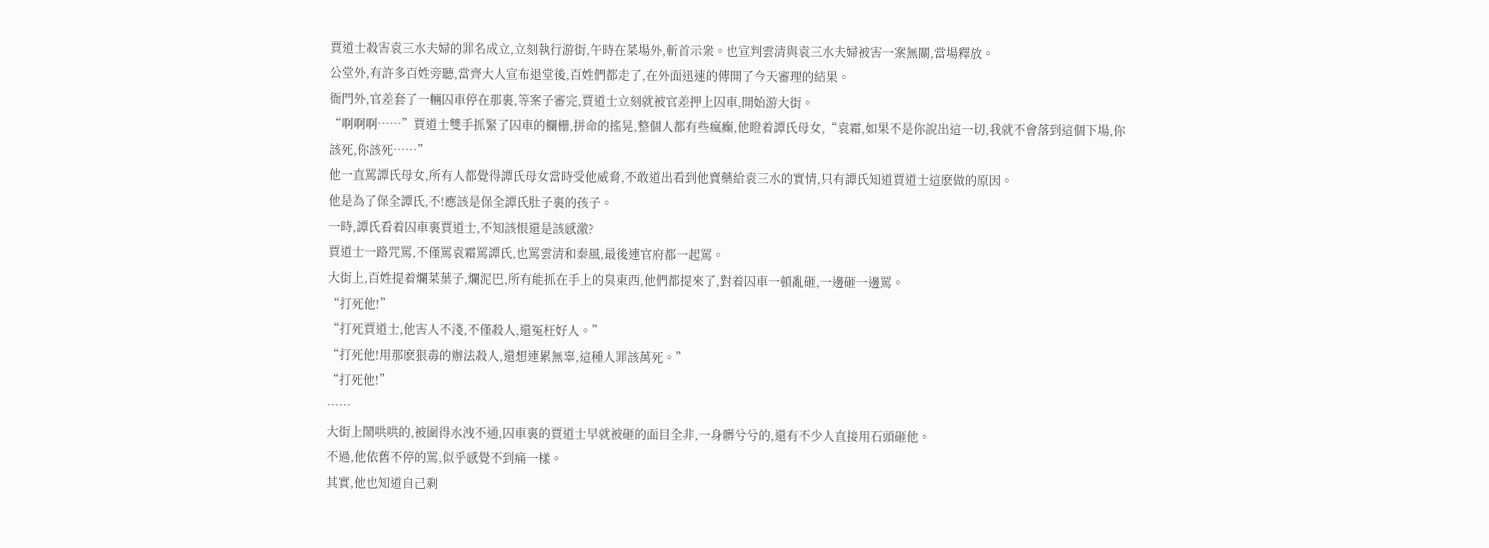賈道士殺害袁三水夫婦的罪名成立,立刻執行游街,午時在菜場外,斬首示衆。也宣判雲清與袁三水夫婦被害一案無關,當場釋放。
公堂外,有許多百姓旁聽,當齊大人宣布退堂後,百姓們都走了,在外面迅速的傳開了今天審理的結果。
衙門外,官差套了一輛囚車停在那裏,等案子審完,賈道士立刻就被官差押上囚車,開始游大街。
“啊啊啊……”賈道士雙手抓緊了囚車的欄栅,拼命的搖晃,整個人都有些瘋癫,他瞪着譚氏母女,“袁霜,如果不是你說出這一切,我就不會落到這個下場,你該死,你該死……”
他一直罵譚氏母女,所有人都覺得譚氏母女當時受他威脅,不敢道出看到他賣藥給袁三水的實情,只有譚氏知道賈道士這麽做的原因。
他是為了保全譚氏,不!應該是保全譚氏肚子裏的孩子。
一時,譚氏看着囚車裏賈道士,不知該恨還是該感激?
賈道士一路咒罵,不僅罵袁霜罵譚氏,也罵雲清和秦風,最後連官府都一起罵。
大街上,百姓提着爛菜葉子,爛泥巴,所有能抓在手上的臭東西,他們都提來了,對着囚車一頓亂砸,一邊砸一邊罵。
“打死他!”
“打死賈道士,他害人不淺,不僅殺人,還冤枉好人。”
“打死他!用那麽狠毒的辦法殺人,還想連累無辜,這種人罪該萬死。”
“打死他!”
……
大街上鬧哄哄的,被圍得水洩不通,囚車裏的賈道士早就被砸的面目全非,一身髒兮兮的,還有不少人直接用石頭砸他。
不過,他依舊不停的罵,似乎感覺不到痛一樣。
其實,他也知道自己剩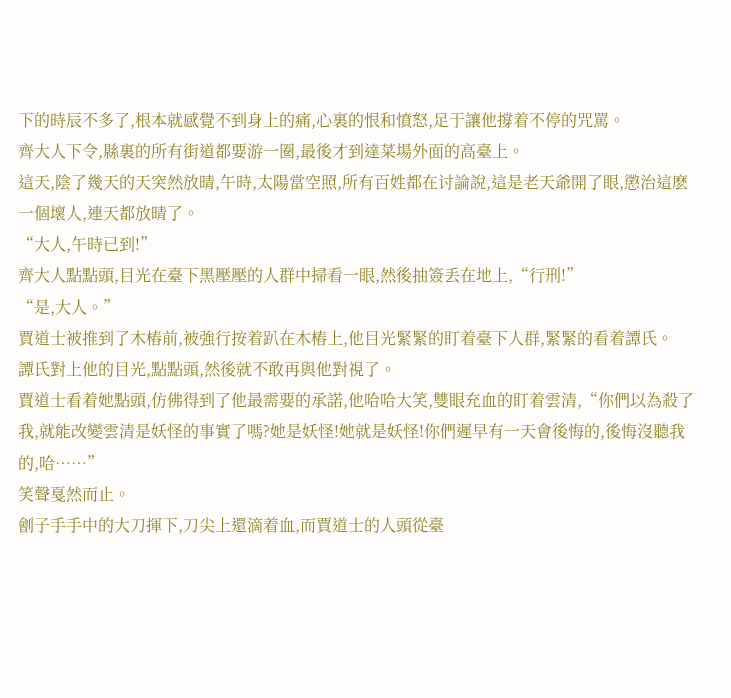下的時辰不多了,根本就感覺不到身上的痛,心裏的恨和憤怒,足于讓他撐着不停的咒罵。
齊大人下令,縣裏的所有街道都要游一圈,最後才到達菜場外面的高臺上。
這天,陰了幾天的天突然放晴,午時,太陽當空照,所有百姓都在讨論說,這是老天爺開了眼,懲治這麽一個壞人,連天都放晴了。
“大人,午時已到!”
齊大人點點頭,目光在臺下黑壓壓的人群中掃看一眼,然後抽簽丢在地上,“行刑!”
“是,大人。”
賈道士被推到了木樁前,被強行按着趴在木樁上,他目光緊緊的盯着臺下人群,緊緊的看着譚氏。
譚氏對上他的目光,點點頭,然後就不敢再與他對視了。
賈道士看着她點頭,仿佛得到了他最需要的承諾,他哈哈大笑,雙眼充血的盯着雲清,“你們以為殺了我,就能改變雲清是妖怪的事實了嗎?她是妖怪!她就是妖怪!你們遲早有一天會後悔的,後悔沒聽我的,哈……”
笑聲戛然而止。
劊子手手中的大刀揮下,刀尖上還滴着血,而賈道士的人頭從臺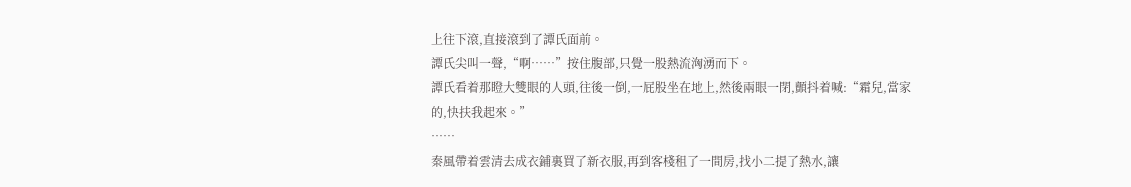上往下滾,直接滾到了譚氏面前。
譚氏尖叫一聲,“啊……”按住腹部,只覺一股熱流洶湧而下。
譚氏看着那瞪大雙眼的人頭,往後一倒,一屁股坐在地上,然後兩眼一閉,顫抖着喊:“霜兒,當家的,快扶我起來。”
……
秦風帶着雲清去成衣鋪裏買了新衣服,再到客棧租了一間房,找小二提了熱水,讓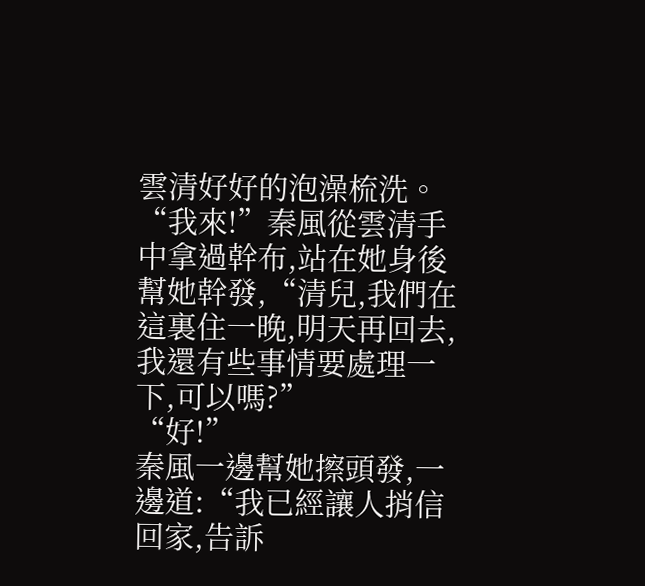雲清好好的泡澡梳洗。
“我來!”秦風從雲清手中拿過幹布,站在她身後幫她幹發,“清兒,我們在這裏住一晚,明天再回去,我還有些事情要處理一下,可以嗎?”
“好!”
秦風一邊幫她擦頭發,一邊道:“我已經讓人捎信回家,告訴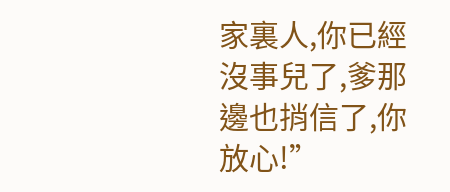家裏人,你已經沒事兒了,爹那邊也捎信了,你放心!”